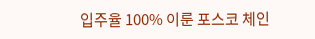입주율 100% 이룬 포스코 체인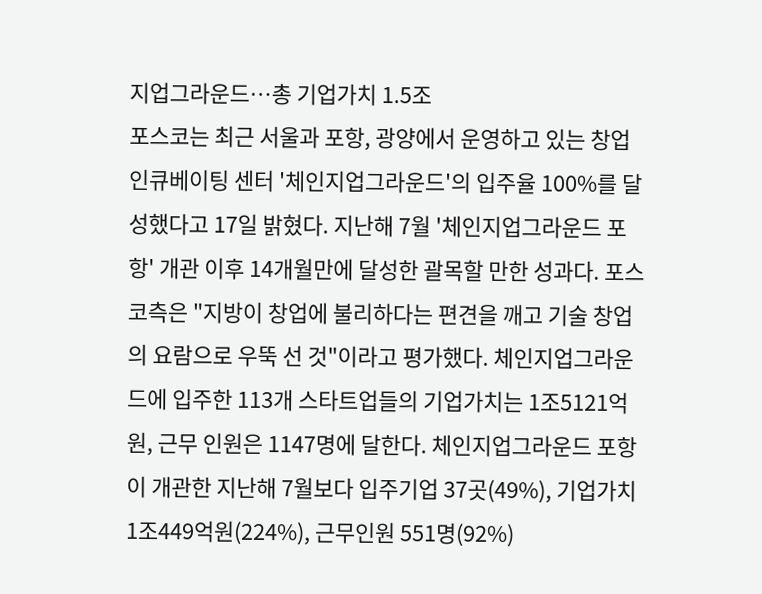지업그라운드…총 기업가치 1.5조
포스코는 최근 서울과 포항, 광양에서 운영하고 있는 창업 인큐베이팅 센터 '체인지업그라운드'의 입주율 100%를 달성했다고 17일 밝혔다. 지난해 7월 '체인지업그라운드 포항' 개관 이후 14개월만에 달성한 괄목할 만한 성과다. 포스코측은 "지방이 창업에 불리하다는 편견을 깨고 기술 창업의 요람으로 우뚝 선 것"이라고 평가했다. 체인지업그라운드에 입주한 113개 스타트업들의 기업가치는 1조5121억원, 근무 인원은 1147명에 달한다. 체인지업그라운드 포항이 개관한 지난해 7월보다 입주기업 37곳(49%), 기업가치 1조449억원(224%), 근무인원 551명(92%)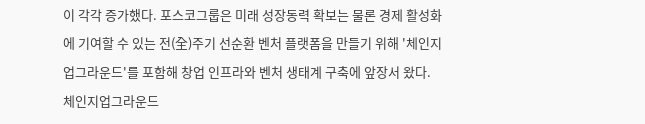이 각각 증가했다. 포스코그룹은 미래 성장동력 확보는 물론 경제 활성화에 기여할 수 있는 전(全)주기 선순환 벤처 플랫폼을 만들기 위해 '체인지업그라운드'를 포함해 창업 인프라와 벤처 생태계 구축에 앞장서 왔다. 체인지업그라운드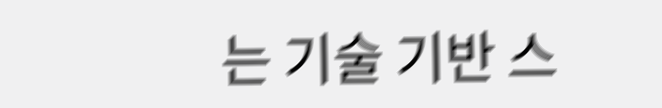는 기술 기반 스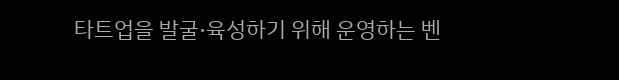타트업을 발굴·육성하기 위해 운영하는 벤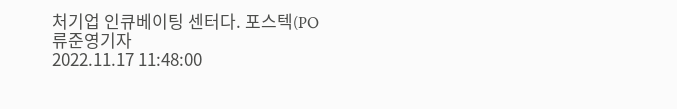처기업 인큐베이팅 센터다. 포스텍(PO
류준영기자
2022.11.17 11:48:00